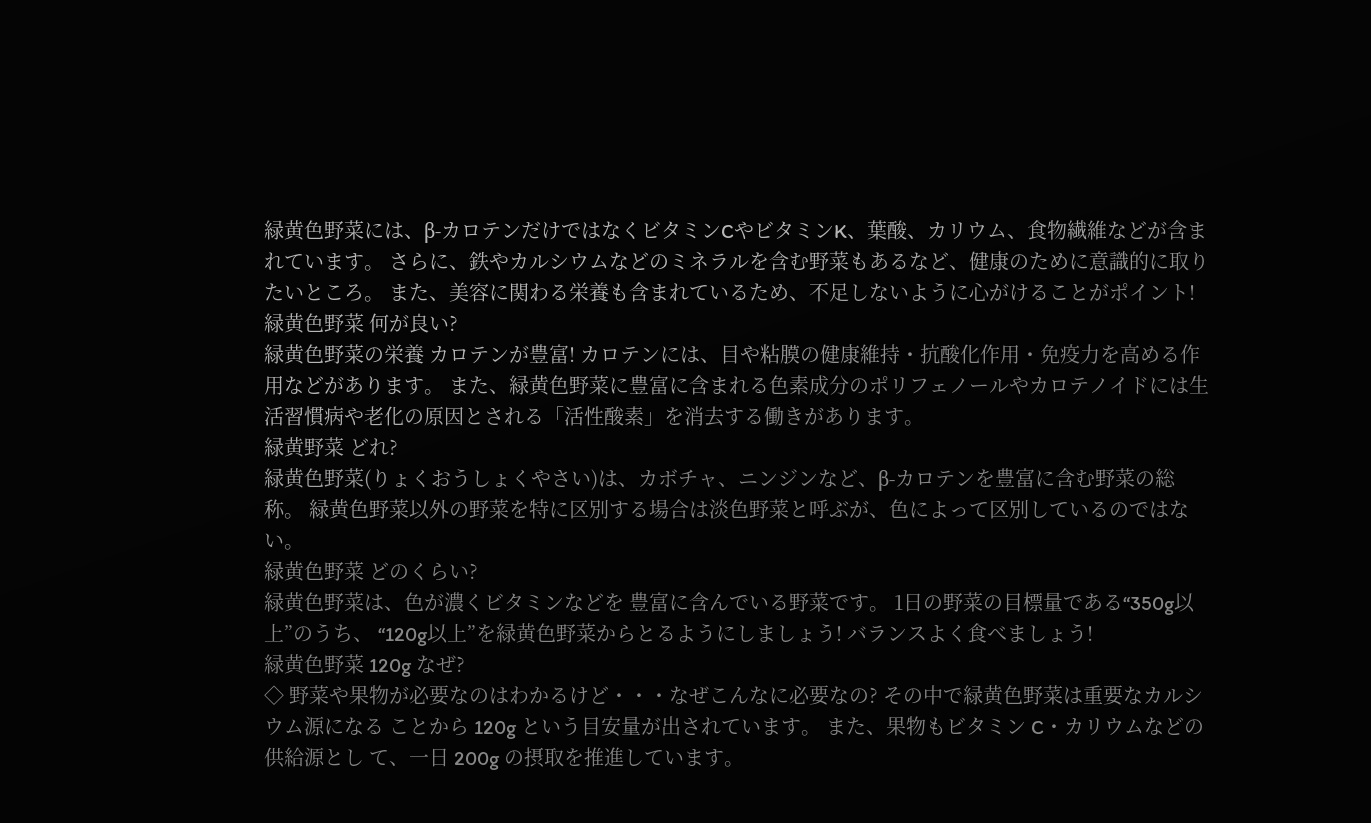緑黄色野菜には、β-カロテンだけではなくビタミンCやビタミンK、葉酸、カリウム、食物繊維などが含まれています。 さらに、鉄やカルシウムなどのミネラルを含む野菜もあるなど、健康のために意識的に取りたいところ。 また、美容に関わる栄養も含まれているため、不足しないように心がけることがポイント!
緑黄色野菜 何が良い?
緑黄色野菜の栄養 カロテンが豊富! カロテンには、目や粘膜の健康維持・抗酸化作用・免疫力を高める作用などがあります。 また、緑黄色野菜に豊富に含まれる色素成分のポリフェノールやカロテノイドには生活習慣病や老化の原因とされる「活性酸素」を消去する働きがあります。
緑黄野菜 どれ?
緑黄色野菜(りょくおうしょくやさい)は、カボチャ、ニンジンなど、β-カロテンを豊富に含む野菜の総称。 緑黄色野菜以外の野菜を特に区別する場合は淡色野菜と呼ぶが、色によって区別しているのではない。
緑黄色野菜 どのくらい?
緑黄色野菜は、色が濃くビタミンなどを 豊富に含んでいる野菜です。 1日の野菜の目標量である“350g以上”のうち、 “120g以上”を緑黄色野菜からとるようにしましょう! バランスよく食べましょう!
緑黄色野菜 120g なぜ?
◇ 野菜や果物が必要なのはわかるけど・・・なぜこんなに必要なの? その中で緑黄色野菜は重要なカルシウム源になる ことから 120g という目安量が出されています。 また、果物もビタミン C・カリウムなどの供給源とし て、一日 200g の摂取を推進しています。